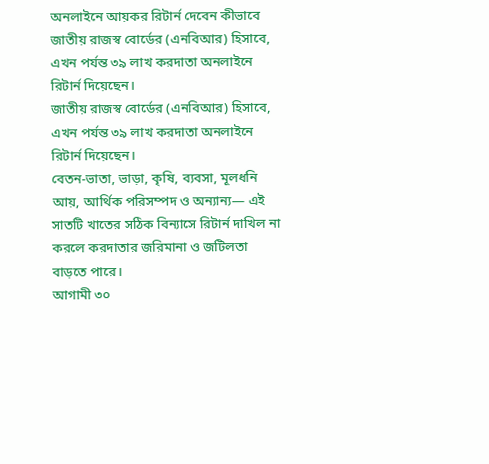অনলাইনে আয়কর রিটার্ন দেবেন কীভাবে
জাতীয় রাজস্ব বোর্ডের (এনবিআর) হিসাবে, এখন পর্যন্ত ৩৯ লাখ করদাতা অনলাইনে রিটার্ন দিয়েছেন।
জাতীয় রাজস্ব বোর্ডের (এনবিআর) হিসাবে, এখন পর্যন্ত ৩৯ লাখ করদাতা অনলাইনে রিটার্ন দিয়েছেন।
বেতন-ভাতা, ভাড়া, কৃষি, ব্যবসা, মূলধনি আয়, আর্থিক পরিসম্পদ ও অন্যান্য— এই সাতটি খাতের সঠিক বিন্যাসে রিটার্ন দাখিল না করলে করদাতার জরিমানা ও জটিলতা বাড়তে পারে।
আগামী ৩০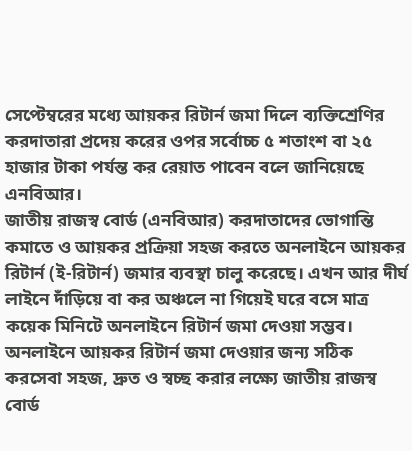সেপ্টেম্বরের মধ্যে আয়কর রিটার্ন জমা দিলে ব্যক্তিশ্রেণির করদাতারা প্রদেয় করের ওপর সর্বোচ্চ ৫ শতাংশ বা ২৫ হাজার টাকা পর্যন্ত কর রেয়াত পাবেন বলে জানিয়েছে এনবিআর।
জাতীয় রাজস্ব বোর্ড (এনবিআর) করদাতাদের ভোগান্তি কমাতে ও আয়কর প্রক্রিয়া সহজ করতে অনলাইনে আয়কর রিটার্ন (ই-রিটার্ন) জমার ব্যবস্থা চালু করেছে। এখন আর দীর্ঘ লাইনে দাঁড়িয়ে বা কর অঞ্চলে না গিয়েই ঘরে বসে মাত্র কয়েক মিনিটে অনলাইনে রিটার্ন জমা দেওয়া সম্ভব। অনলাইনে আয়কর রিটার্ন জমা দেওয়ার জন্য সঠিক
করসেবা সহজ, দ্রুত ও স্বচ্ছ করার লক্ষ্যে জাতীয় রাজস্ব বোর্ড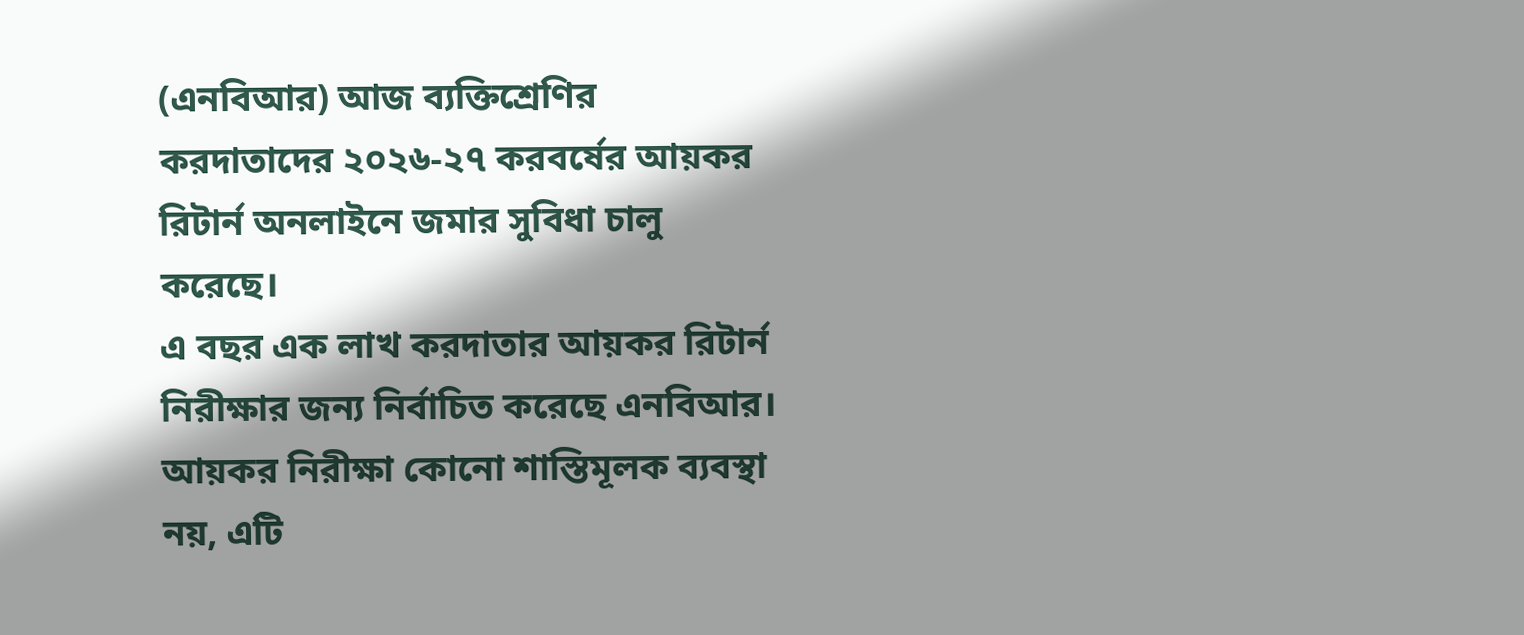(এনবিআর) আজ ব্যক্তিশ্রেণির করদাতাদের ২০২৬-২৭ করবর্ষের আয়কর রিটার্ন অনলাইনে জমার সুবিধা চালু করেছে।
এ বছর এক লাখ করদাতার আয়কর রিটার্ন নিরীক্ষার জন্য নির্বাচিত করেছে এনবিআর। আয়কর নিরীক্ষা কোনো শাস্তিমূলক ব্যবস্থা নয়, এটি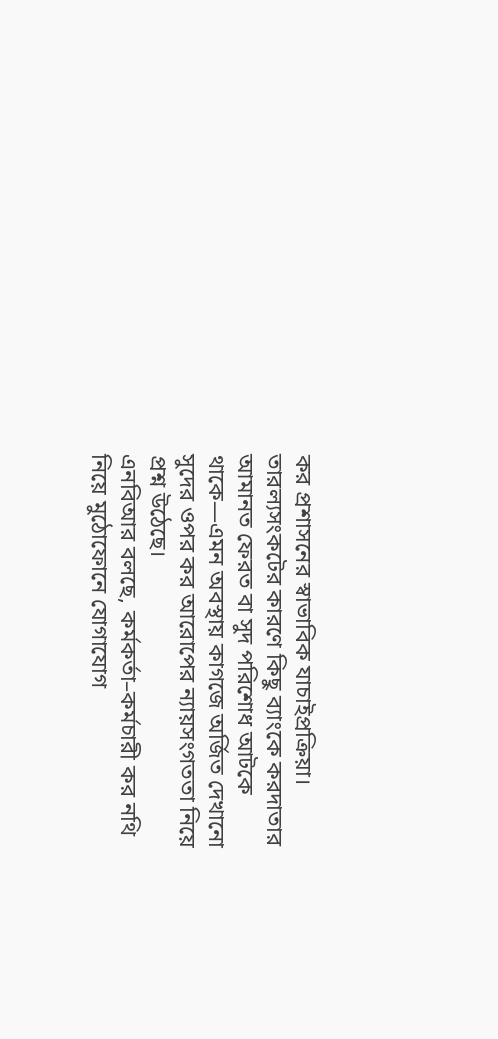কর প্রশাসনের স্বাভাবিক যাচাইপ্রক্রিয়া।
তারল্যসংকটের কারণে কিছু ব্যাংকে করদাতার আমানত ফেরত বা সুদ পরিশোধ আটকে থাকে—এমন অবস্থায় কাগজে অর্জিত দেখানো সুদের ওপর কর আরোপের ন্যায়সংগততা নিয়ে প্রশ্ন উঠেছে।
এনবিআর বলছে, কর্মকর্তা–কর্মচারী কর নথি নিয়ে মুঠোফোনে যোগাযোগ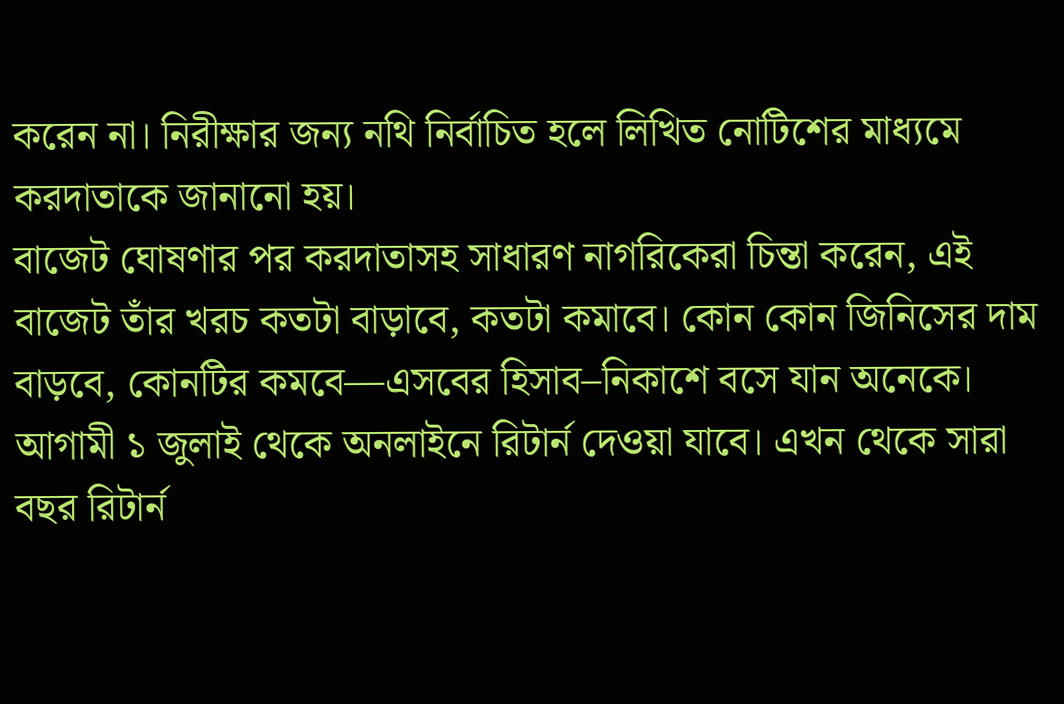করেন না। নিরীক্ষার জন্য নথি নির্বাচিত হলে লিখিত নোটিশের মাধ্যমে করদাতাকে জানানো হয়।
বাজেট ঘোষণার পর করদাতাসহ সাধারণ নাগরিকেরা চিন্তা করেন, এই বাজেট তাঁর খরচ কতটা বাড়াবে, কতটা কমাবে। কোন কোন জিনিসের দাম বাড়বে, কোনটির কমবে—এসবের হিসাব–নিকাশে বসে যান অনেকে।
আগামী ১ জুলাই থেকে অনলাইনে রিটার্ন দেওয়া যাবে। এখন থেকে সারা বছর রিটার্ন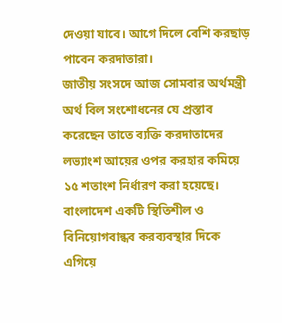দেওয়া যাবে। আগে দিলে বেশি করছাড় পাবেন করদাতারা।
জাতীয় সংসদে আজ সোমবার অর্থমন্ত্রী অর্থ বিল সংশোধনের যে প্রস্তাব করেছেন তাতে ব্যক্তি করদাতাদের লভ্যাংশ আয়ের ওপর করহার কমিয়ে ১৫ শতাংশ নির্ধারণ করা হয়েছে।
বাংলাদেশ একটি স্থিতিশীল ও বিনিয়োগবান্ধব করব্যবস্থার দিকে এগিয়ে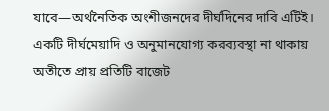যাবে—অর্থনৈতিক অংশীজনদের দীর্ঘদিনের দাবি এটিই। একটি দীর্ঘমেয়াদি ও অনুমানযোগ্য করব্যবস্থা না থাকায় অতীতে প্রায় প্রতিটি বাজেট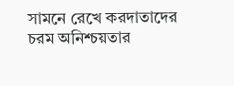সামনে রেখে করদাতাদের চরম অনিশ্চয়তার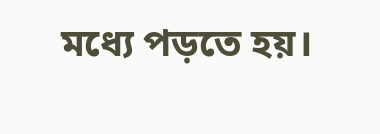মধ্যে পড়তে হয়।